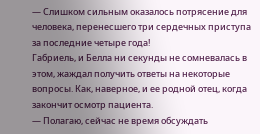— Слишком сильным оказалось потрясение для человека, перенесшего три сердечных приступа за последние четыре года!
Габриель, и Белла ни секунды не сомневалась в этом, жаждал получить ответы на некоторые вопросы. Как, наверное, и ее родной отец, когда закончит осмотр пациента.
— Полагаю, сейчас не время обсуждать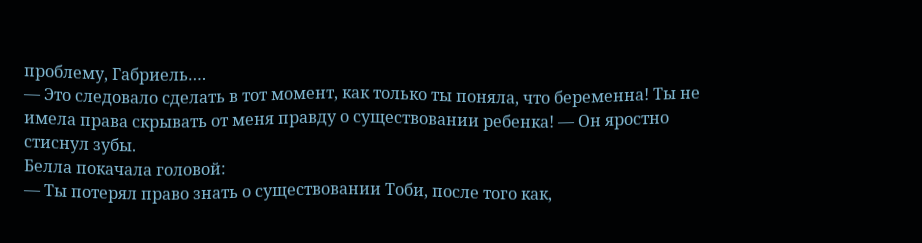проблему, Габриель….
— Это следовало сделать в тот момент, как только ты поняла, что беременна! Ты не имела права скрывать от меня правду о существовании ребенка! — Он яростно стиснул зубы.
Белла покачала головой:
— Ты потерял право знать о существовании Тоби, после того как,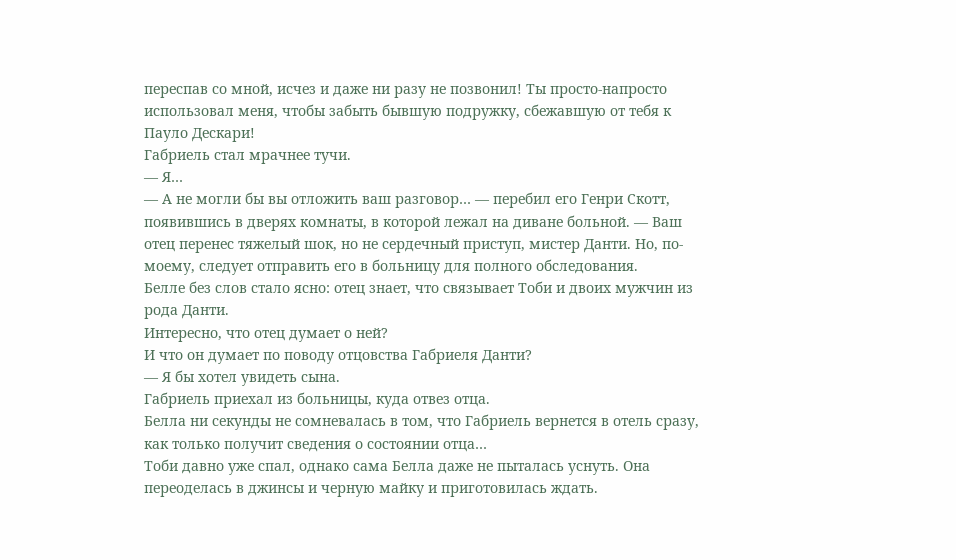переспав со мной, исчез и даже ни разу не позвонил! Ты просто-напросто использовал меня, чтобы забыть бывшую подружку, сбежавшую от тебя к Пауло Дескари!
Габриель стал мрачнее тучи.
— Я…
— А не могли бы вы отложить ваш разговор… — перебил его Генри Скотт, появившись в дверях комнаты, в которой лежал на диване больной. — Ваш отец перенес тяжелый шок, но не сердечный приступ, мистер Данти. Но, по-моему, следует отправить его в больницу для полного обследования.
Белле без слов стало ясно: отец знает, что связывает Тоби и двоих мужчин из рода Данти.
Интересно, что отец думает о ней?
И что он думает по поводу отцовства Габриеля Данти?
— Я бы хотел увидеть сына.
Габриель приехал из больницы, куда отвез отца.
Белла ни секунды не сомневалась в том, что Габриель вернется в отель сразу, как только получит сведения о состоянии отца…
Тоби давно уже спал, однако сама Белла даже не пыталась уснуть. Она переоделась в джинсы и черную майку и приготовилась ждать.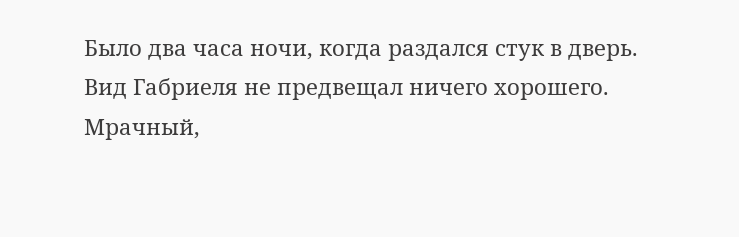Было два часа ночи, когда раздался стук в дверь.
Вид Габриеля не предвещал ничего хорошего. Мрачный,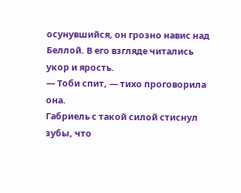осунувшийся, он грозно навис над Беллой. В его взгляде читались укор и ярость.
— Тоби спит, — тихо проговорила она.
Габриель с такой силой стиснул зубы, что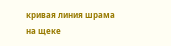кривая линия шрама на щеке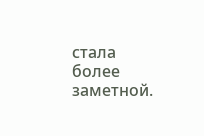стала более заметной.